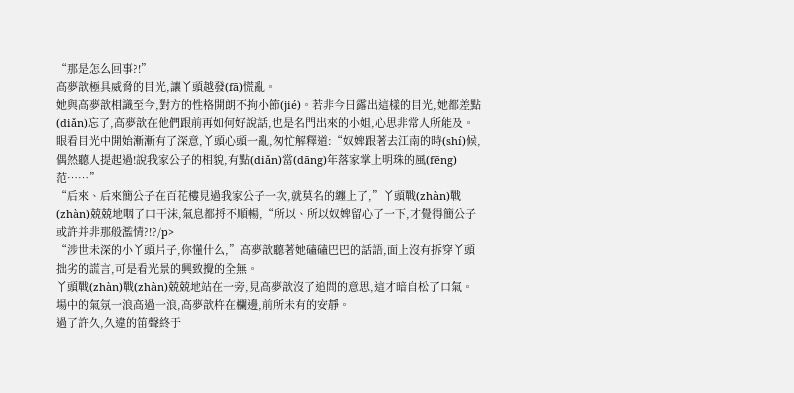“那是怎么回事?!”
高夢歆極具威脅的目光,讓丫頭越發(fā)慌亂。
她與高夢歆相識至今,對方的性格開朗不拘小節(jié)。若非今日露出這樣的目光,她都差點(diǎn)忘了,高夢歆在他們跟前再如何好說話,也是名門出來的小姐,心思非常人所能及。
眼看目光中開始漸漸有了深意,丫頭心頭一亂,匆忙解釋道:“奴婢跟著去江南的時(shí)候,偶然聽人提起過!說我家公子的相貌,有點(diǎn)當(dāng)年落家掌上明珠的風(fēng)范……”
“后來、后來簡公子在百花樓見過我家公子一次,就莫名的纏上了,”丫頭戰(zhàn)戰(zhàn)兢兢地咽了口干沫,氣息都捋不順暢,“所以、所以奴婢留心了一下,才覺得簡公子或許并非那般濫情?!?/p>
“涉世未深的小丫頭片子,你懂什么,”高夢歆聽著她磕磕巴巴的話語,面上沒有拆穿丫頭拙劣的謊言,可是看光景的興致攪的全無。
丫頭戰(zhàn)戰(zhàn)兢兢地站在一旁,見高夢歆沒了追問的意思,這才暗自松了口氣。
場中的氣氛一浪高過一浪,高夢歆杵在欄邊,前所未有的安靜。
過了許久,久違的笛聲終于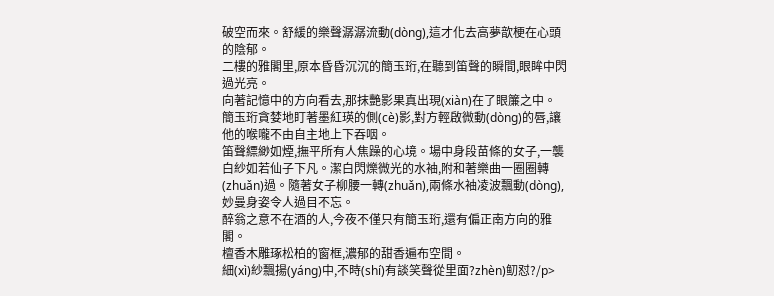破空而來。舒緩的樂聲潺潺流動(dòng),這才化去高夢歆梗在心頭的陰郁。
二樓的雅閣里,原本昏昏沉沉的簡玉珩,在聽到笛聲的瞬間,眼眸中閃過光亮。
向著記憶中的方向看去,那抹艷影果真出現(xiàn)在了眼簾之中。
簡玉珩貪婪地盯著墨紅瑛的側(cè)影,對方輕啟微動(dòng)的唇,讓他的喉嚨不由自主地上下吞咽。
笛聲縹緲如煙,撫平所有人焦躁的心境。場中身段苗條的女子,一襲白紗如若仙子下凡。潔白閃爍微光的水袖,附和著樂曲一圈圈轉(zhuǎn)過。隨著女子柳腰一轉(zhuǎn),兩條水袖凌波飄動(dòng),妙曼身姿令人過目不忘。
醉翁之意不在酒的人,今夜不僅只有簡玉珩,還有偏正南方向的雅閣。
檀香木雕琢松柏的窗框,濃郁的甜香遍布空間。
細(xì)紗飄揚(yáng)中,不時(shí)有談笑聲從里面?zhèn)鱽怼?/p>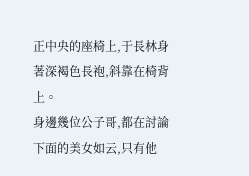正中央的座椅上,于長林身著深褐色長袍,斜靠在椅背上。
身邊幾位公子哥,都在討論下面的美女如云,只有他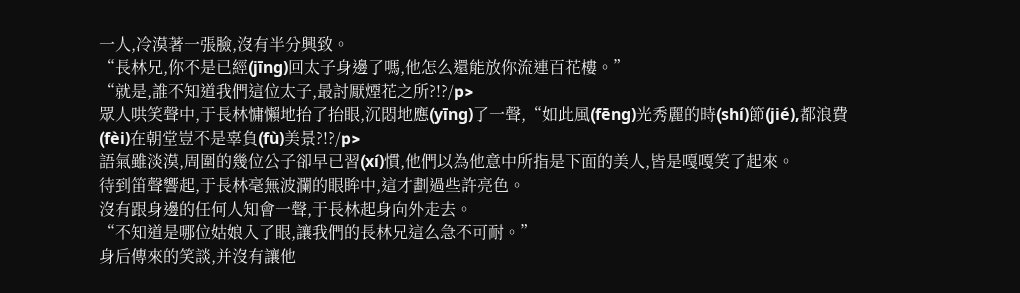一人,冷漠著一張臉,沒有半分興致。
“長林兄,你不是已經(jīng)回太子身邊了嗎,他怎么還能放你流連百花樓。”
“就是,誰不知道我們這位太子,最討厭煙花之所?!?/p>
眾人哄笑聲中,于長林慵懶地抬了抬眼,沉悶地應(yīng)了一聲,“如此風(fēng)光秀麗的時(shí)節(jié),都浪費(fèi)在朝堂豈不是辜負(fù)美景?!?/p>
語氣雖淡漠,周圍的幾位公子卻早已習(xí)慣,他們以為他意中所指是下面的美人,皆是嘎嘎笑了起來。
待到笛聲響起,于長林毫無波瀾的眼眸中,這才劃過些許亮色。
沒有跟身邊的任何人知會一聲,于長林起身向外走去。
“不知道是哪位姑娘入了眼,讓我們的長林兄這么急不可耐。”
身后傳來的笑談,并沒有讓他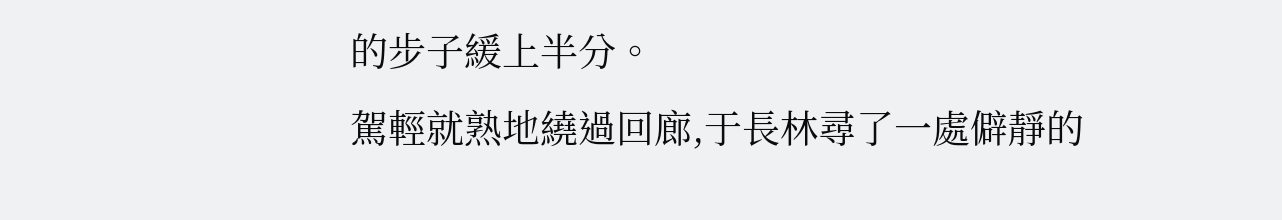的步子緩上半分。
駕輕就熟地繞過回廊,于長林尋了一處僻靜的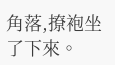角落,撩袍坐了下來。